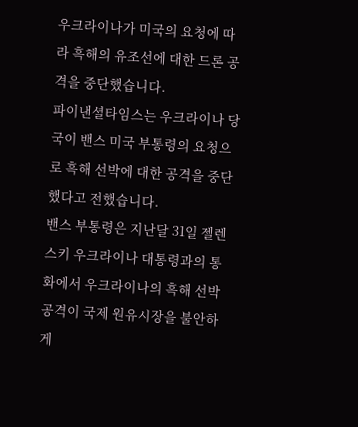우크라이나가 미국의 요청에 따라 흑해의 유조선에 대한 드론 공격을 중단했습니다.
파이낸셜타임스는 우크라이나 당국이 밴스 미국 부통령의 요청으로 흑해 선박에 대한 공격을 중단했다고 전했습니다.
밴스 부통령은 지난달 31일 젤렌스키 우크라이나 대통령과의 통화에서 우크라이나의 흑해 선박 공격이 국제 원유시장을 불안하게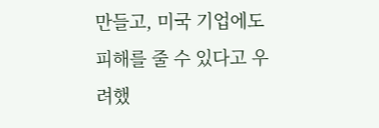만들고, 미국 기업에도 피해를 줄 수 있다고 우려했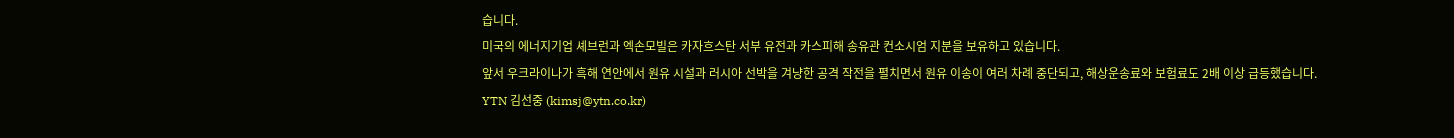습니다.
미국의 에너지기업 셰브런과 엑손모빌은 카자흐스탄 서부 유전과 카스피해 송유관 컨소시엄 지분을 보유하고 있습니다.
앞서 우크라이나가 흑해 연안에서 원유 시설과 러시아 선박을 겨냥한 공격 작전을 펼치면서 원유 이송이 여러 차례 중단되고, 해상운송료와 보험료도 2배 이상 급등했습니다.
YTN 김선중 (kimsj@ytn.co.kr)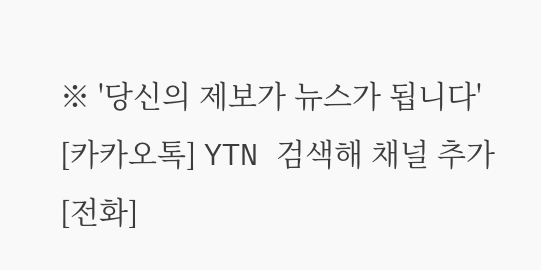※ '당신의 제보가 뉴스가 됩니다'
[카카오톡] YTN 검색해 채널 추가
[전화]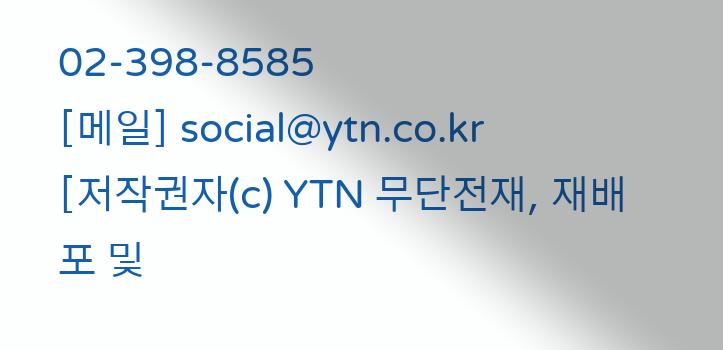02-398-8585
[메일] social@ytn.co.kr
[저작권자(c) YTN 무단전재, 재배포 및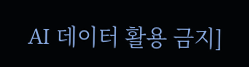AI 데이터 활용 금지]